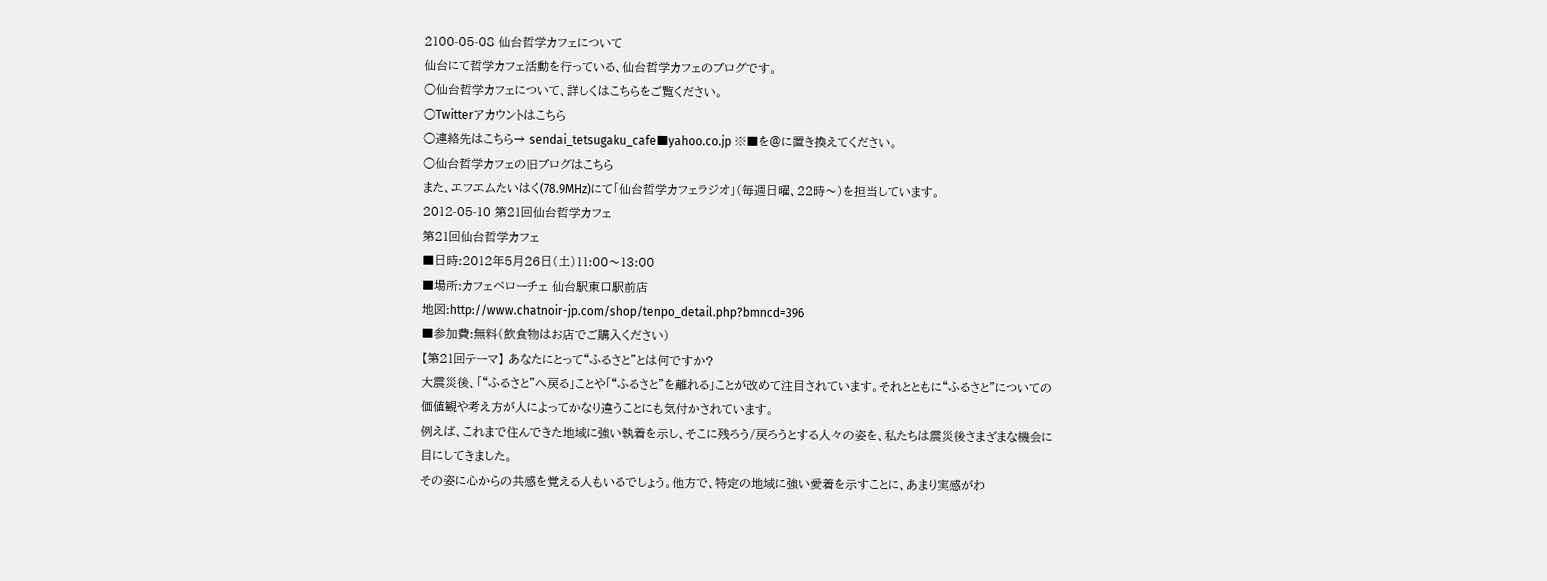2100-05-08 仙台哲学カフェについて
仙台にて哲学カフェ活動を行っている、仙台哲学カフェのブログです。
○仙台哲学カフェについて、詳しくはこちらをご覧ください。
○Twitterアカウントはこちら
○連絡先はこちら→ sendai_tetsugaku_cafe■yahoo.co.jp ※■を@に置き換えてください。
○仙台哲学カフェの旧ブログはこちら
また、エフエムたいはく(78.9MHz)にて「仙台哲学カフェラジオ」(毎週日曜、22時〜)を担当しています。
2012-05-10 第21回仙台哲学カフェ
第21回仙台哲学カフェ
■日時:2012年5月26日(土)11:00〜13:00
■場所:カフェベローチェ 仙台駅東口駅前店
地図:http://www.chatnoir-jp.com/shop/tenpo_detail.php?bmncd=396
■参加費:無料(飲食物はお店でご購入ください)
【第21回テーマ】 あなたにとって“ふるさと”とは何ですか?
大震災後、「“ふるさと”へ戻る」ことや「“ふるさと”を離れる」ことが改めて注目されています。それとともに“ふるさと”についての価値観や考え方が人によってかなり違うことにも気付かされています。
例えば、これまで住んできた地域に強い執着を示し、そこに残ろう/戻ろうとする人々の姿を、私たちは震災後さまざまな機会に目にしてきました。
その姿に心からの共感を覚える人もいるでしょう。他方で、特定の地域に強い愛着を示すことに、あまり実感がわ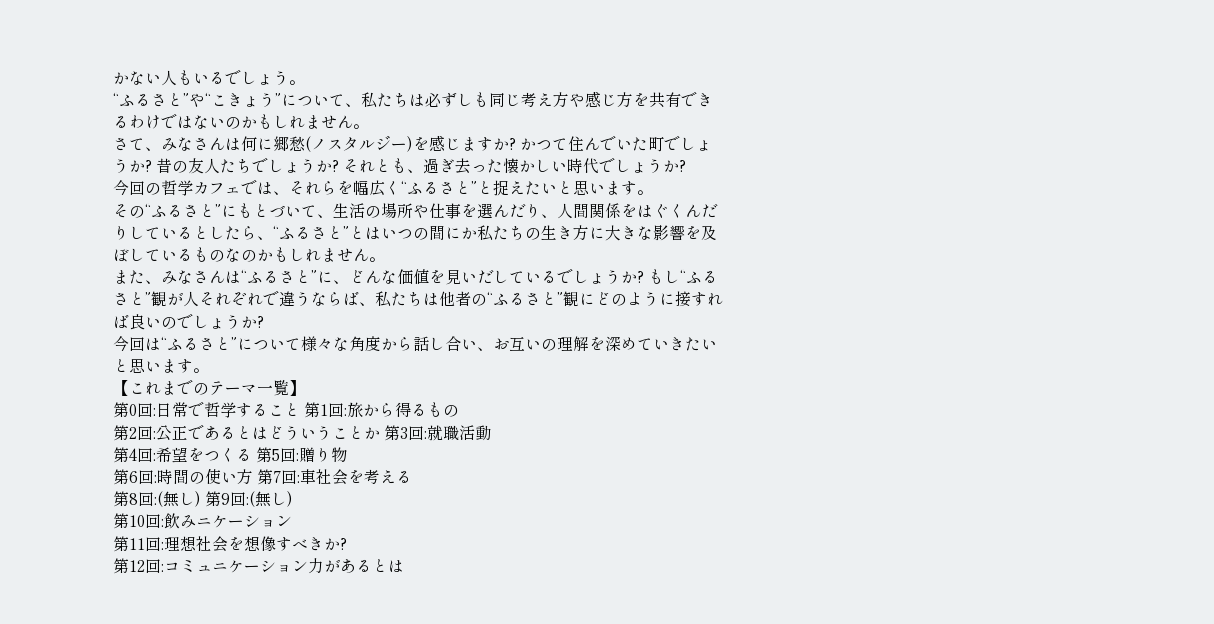かない人もいるでしょう。
“ふるさと”や“こきょう”について、私たちは必ずしも同じ考え方や感じ方を共有できるわけではないのかもしれません。
さて、みなさんは何に郷愁(ノスタルジー)を感じますか? かつて住んでいた町でしょうか? 昔の友人たちでしょうか? それとも、過ぎ去った懐かしい時代でしょうか?
今回の哲学カフェでは、それらを幅広く“ふるさと”と捉えたいと思います。
その“ふるさと”にもとづいて、生活の場所や仕事を選んだり、人間関係をはぐくんだりしているとしたら、“ふるさと”とはいつの間にか私たちの生き方に大きな影響を及ぼしているものなのかもしれません。
また、みなさんは“ふるさと”に、どんな価値を見いだしているでしょうか? もし“ふるさと”観が人それぞれで違うならば、私たちは他者の“ふるさと”観にどのように接すれば良いのでしょうか?
今回は“ふるさと”について様々な角度から話し合い、お互いの理解を深めていきたいと思います。
【これまでのテーマ一覧】
第0回:日常で哲学すること 第1回:旅から得るもの
第2回:公正であるとはどういうことか 第3回:就職活動
第4回:希望をつくる 第5回:贈り物
第6回:時間の使い方 第7回:車社会を考える
第8回:(無し) 第9回:(無し)
第10回:飲みニケーション
第11回:理想社会を想像すべきか?
第12回:コミュニケーション力があるとは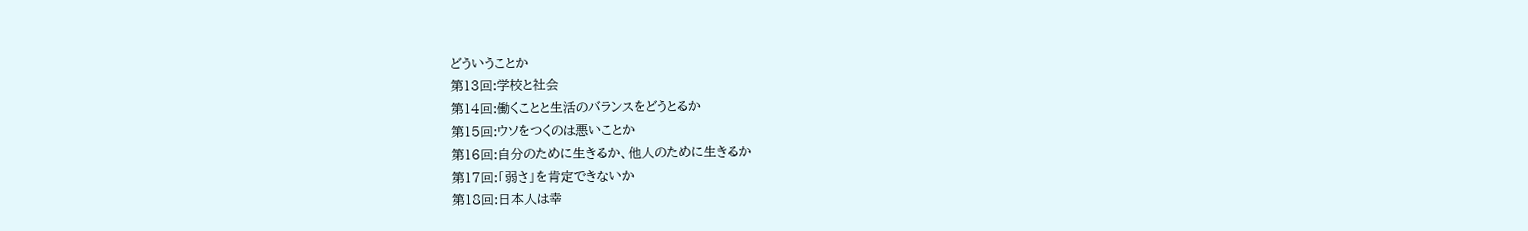どういうことか
第13回:学校と社会
第14回:働くことと生活のバランスをどうとるか
第15回:ウソをつくのは悪いことか
第16回:自分のために生きるか、他人のために生きるか
第17回:「弱さ」を肯定できないか
第18回:日本人は幸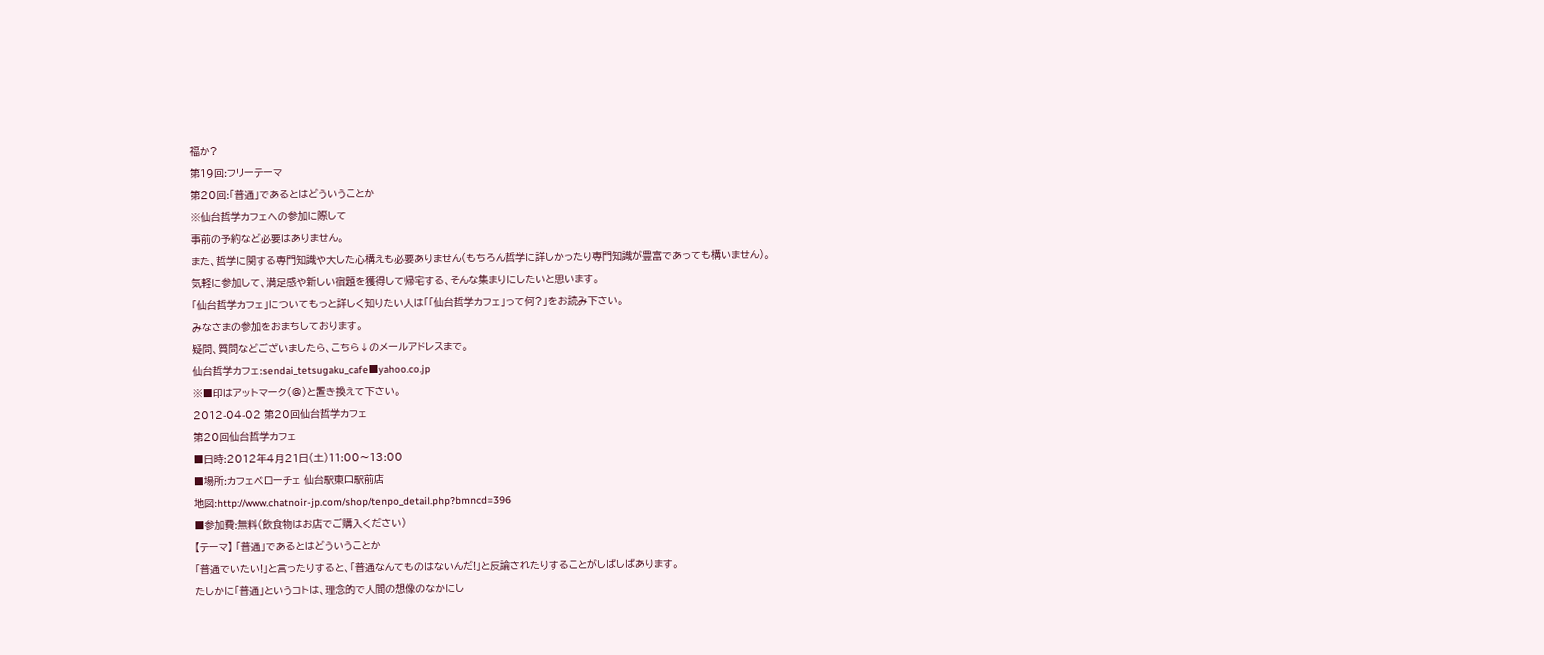福か?
第19回:フリーテーマ
第20回:「普通」であるとはどういうことか
※仙台哲学カフェへの参加に際して
事前の予約など必要はありません。
また、哲学に関する専門知識や大した心構えも必要ありません(もちろん哲学に詳しかったり専門知識が豊富であっても構いません)。
気軽に参加して、満足感や新しい宿題を獲得して帰宅する、そんな集まりにしたいと思います。
「仙台哲学カフェ」についてもっと詳しく知りたい人は「「仙台哲学カフェ」って何?」をお読み下さい。
みなさまの参加をおまちしております。
疑問、質問などございましたら、こちら↓のメールアドレスまで。
仙台哲学カフェ:sendai_tetsugaku_cafe■yahoo.co.jp
※■印はアットマーク(@)と置き換えて下さい。
2012-04-02 第20回仙台哲学カフェ
第20回仙台哲学カフェ
■日時:2012年4月21日(土)11:00〜13:00
■場所:カフェベローチェ 仙台駅東口駅前店
地図:http://www.chatnoir-jp.com/shop/tenpo_detail.php?bmncd=396
■参加費:無料(飲食物はお店でご購入ください)
【テーマ】 「普通」であるとはどういうことか
「普通でいたい!」と言ったりすると、「普通なんてものはないんだ!」と反論されたりすることがしばしばあります。
たしかに「普通」というコトは、理念的で人間の想像のなかにし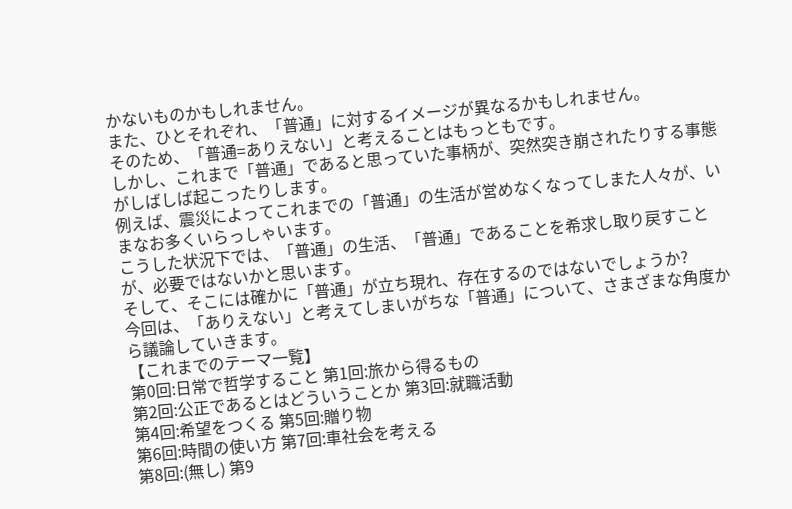かないものかもしれません。
また、ひとそれぞれ、「普通」に対するイメージが異なるかもしれません。
そのため、「普通=ありえない」と考えることはもっともです。
しかし、これまで「普通」であると思っていた事柄が、突然突き崩されたりする事態がしばしば起こったりします。
例えば、震災によってこれまでの「普通」の生活が営めなくなってしまた人々が、いまなお多くいらっしゃいます。
こうした状況下では、「普通」の生活、「普通」であることを希求し取り戻すことが、必要ではないかと思います。
そして、そこには確かに「普通」が立ち現れ、存在するのではないでしょうか?
今回は、「ありえない」と考えてしまいがちな「普通」について、さまざまな角度から議論していきます。
【これまでのテーマ一覧】
第0回:日常で哲学すること 第1回:旅から得るもの
第2回:公正であるとはどういうことか 第3回:就職活動
第4回:希望をつくる 第5回:贈り物
第6回:時間の使い方 第7回:車社会を考える
第8回:(無し) 第9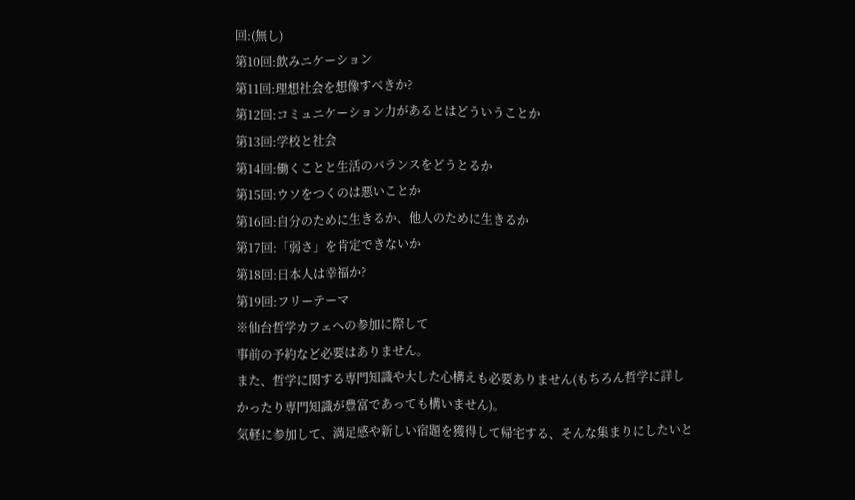回:(無し)
第10回:飲みニケーション
第11回:理想社会を想像すべきか?
第12回:コミュニケーション力があるとはどういうことか
第13回:学校と社会
第14回:働くことと生活のバランスをどうとるか
第15回:ウソをつくのは悪いことか
第16回:自分のために生きるか、他人のために生きるか
第17回:「弱さ」を肯定できないか
第18回:日本人は幸福か?
第19回:フリーテーマ
※仙台哲学カフェへの参加に際して
事前の予約など必要はありません。
また、哲学に関する専門知識や大した心構えも必要ありません(もちろん哲学に詳しかったり専門知識が豊富であっても構いません)。
気軽に参加して、満足感や新しい宿題を獲得して帰宅する、そんな集まりにしたいと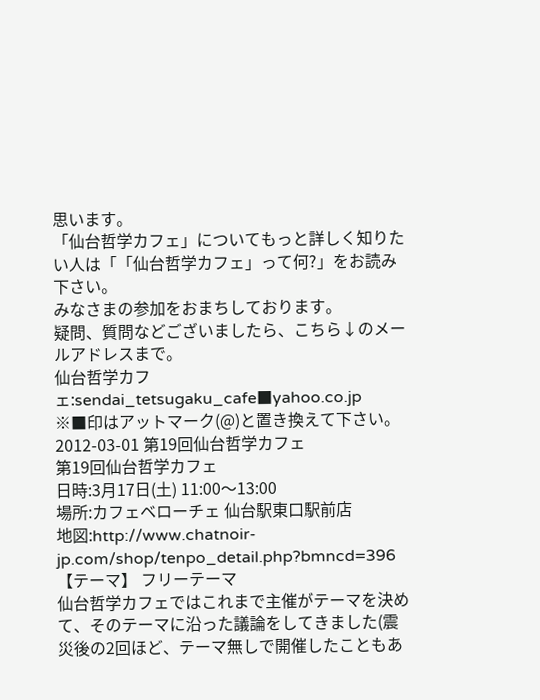思います。
「仙台哲学カフェ」についてもっと詳しく知りたい人は「「仙台哲学カフェ」って何?」をお読み下さい。
みなさまの参加をおまちしております。
疑問、質問などございましたら、こちら↓のメールアドレスまで。
仙台哲学カフェ:sendai_tetsugaku_cafe■yahoo.co.jp
※■印はアットマーク(@)と置き換えて下さい。
2012-03-01 第19回仙台哲学カフェ
第19回仙台哲学カフェ
日時:3月17日(土) 11:00〜13:00
場所:カフェベローチェ 仙台駅東口駅前店
地図:http://www.chatnoir-jp.com/shop/tenpo_detail.php?bmncd=396
【テーマ】 フリーテーマ
仙台哲学カフェではこれまで主催がテーマを決めて、そのテーマに沿った議論をしてきました(震災後の2回ほど、テーマ無しで開催したこともあ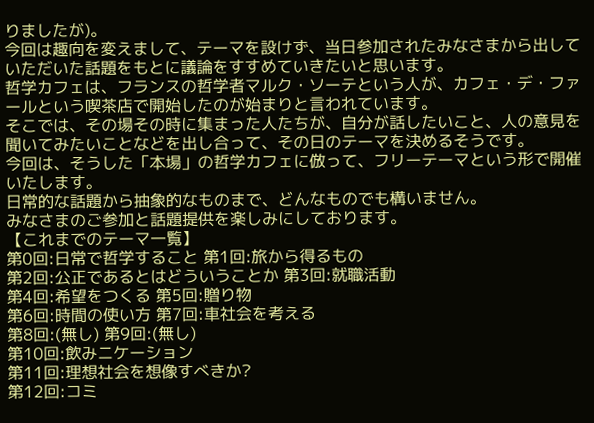りましたが)。
今回は趣向を変えまして、テーマを設けず、当日参加されたみなさまから出していただいた話題をもとに議論をすすめていきたいと思います。
哲学カフェは、フランスの哲学者マルク・ソーテという人が、カフェ・デ・ファールという喫茶店で開始したのが始まりと言われています。
そこでは、その場その時に集まった人たちが、自分が話したいこと、人の意見を聞いてみたいことなどを出し合って、その日のテーマを決めるそうです。
今回は、そうした「本場」の哲学カフェに倣って、フリーテーマという形で開催いたします。
日常的な話題から抽象的なものまで、どんなものでも構いません。
みなさまのご参加と話題提供を楽しみにしております。
【これまでのテーマ一覧】
第0回:日常で哲学すること 第1回:旅から得るもの
第2回:公正であるとはどういうことか 第3回:就職活動
第4回:希望をつくる 第5回:贈り物
第6回:時間の使い方 第7回:車社会を考える
第8回:(無し) 第9回:(無し)
第10回:飲みニケーション
第11回:理想社会を想像すべきか?
第12回:コミ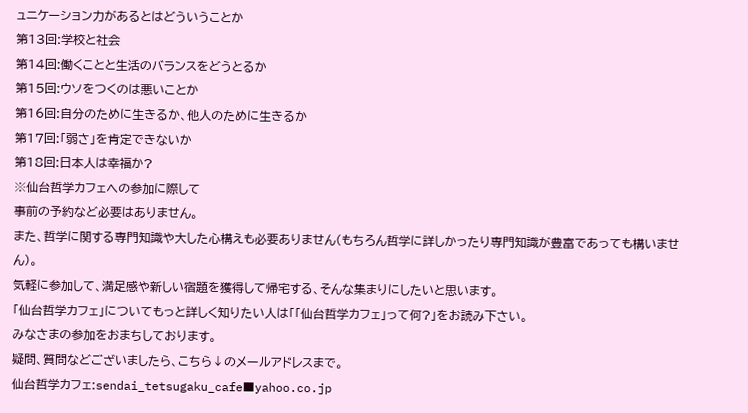ュニケーション力があるとはどういうことか
第13回:学校と社会
第14回:働くことと生活のバランスをどうとるか
第15回:ウソをつくのは悪いことか
第16回:自分のために生きるか、他人のために生きるか
第17回:「弱さ」を肯定できないか
第18回:日本人は幸福か?
※仙台哲学カフェへの参加に際して
事前の予約など必要はありません。
また、哲学に関する専門知識や大した心構えも必要ありません(もちろん哲学に詳しかったり専門知識が豊富であっても構いません)。
気軽に参加して、満足感や新しい宿題を獲得して帰宅する、そんな集まりにしたいと思います。
「仙台哲学カフェ」についてもっと詳しく知りたい人は「「仙台哲学カフェ」って何?」をお読み下さい。
みなさまの参加をおまちしております。
疑問、質問などございましたら、こちら↓のメールアドレスまで。
仙台哲学カフェ:sendai_tetsugaku_cafe■yahoo.co.jp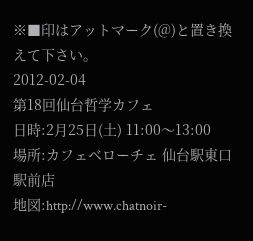※■印はアットマーク(@)と置き換えて下さい。
2012-02-04
第18回仙台哲学カフェ
日時:2月25日(土) 11:00〜13:00
場所:カフェベローチェ 仙台駅東口駅前店
地図:http://www.chatnoir-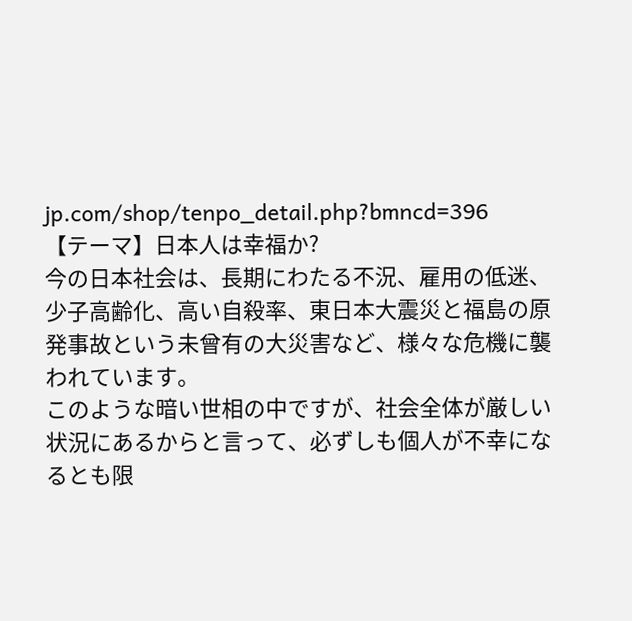jp.com/shop/tenpo_detail.php?bmncd=396
【テーマ】日本人は幸福か?
今の日本社会は、長期にわたる不況、雇用の低迷、少子高齢化、高い自殺率、東日本大震災と福島の原発事故という未曾有の大災害など、様々な危機に襲われています。
このような暗い世相の中ですが、社会全体が厳しい状況にあるからと言って、必ずしも個人が不幸になるとも限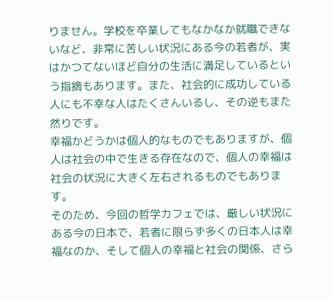りません。学校を卒業してもなかなか就職できないなど、非常に苦しい状況にある今の若者が、実はかつてないほど自分の生活に満足しているという指摘もあります。また、社会的に成功している人にも不幸な人はたくさんいるし、その逆もまた然りです。
幸福かどうかは個人的なものでもありますが、個人は社会の中で生きる存在なので、個人の幸福は社会の状況に大きく左右されるものでもあります。
そのため、今回の哲学カフェでは、厳しい状況にある今の日本で、若者に限らず多くの日本人は幸福なのか、そして個人の幸福と社会の関係、さら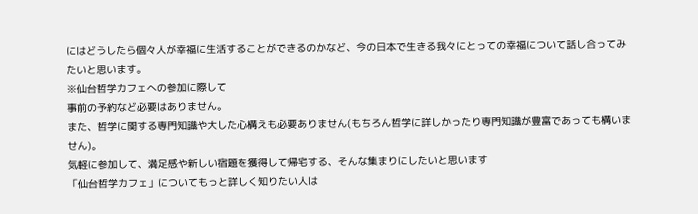にはどうしたら個々人が幸福に生活することができるのかなど、今の日本で生きる我々にとっての幸福について話し合ってみたいと思います。
※仙台哲学カフェへの参加に際して
事前の予約など必要はありません。
また、哲学に関する専門知識や大した心構えも必要ありません(もちろん哲学に詳しかったり専門知識が豊富であっても構いません)。
気軽に参加して、満足感や新しい宿題を獲得して帰宅する、そんな集まりにしたいと思います
「仙台哲学カフェ」についてもっと詳しく知りたい人は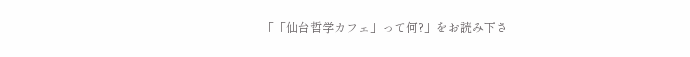「「仙台哲学カフェ」って何?」をお読み下さ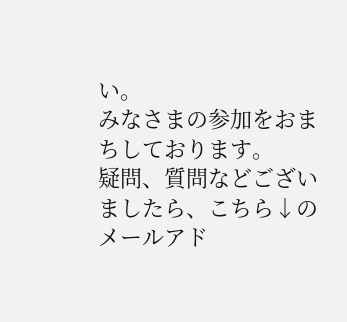い。
みなさまの参加をおまちしております。
疑問、質問などございましたら、こちら↓のメールアド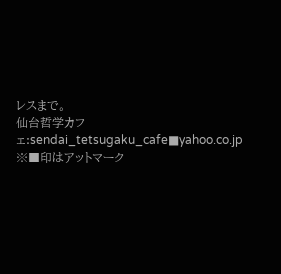レスまで。
仙台哲学カフェ:sendai_tetsugaku_cafe■yahoo.co.jp
※■印はアットマーク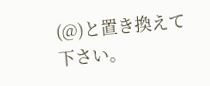(@)と置き換えて下さい。